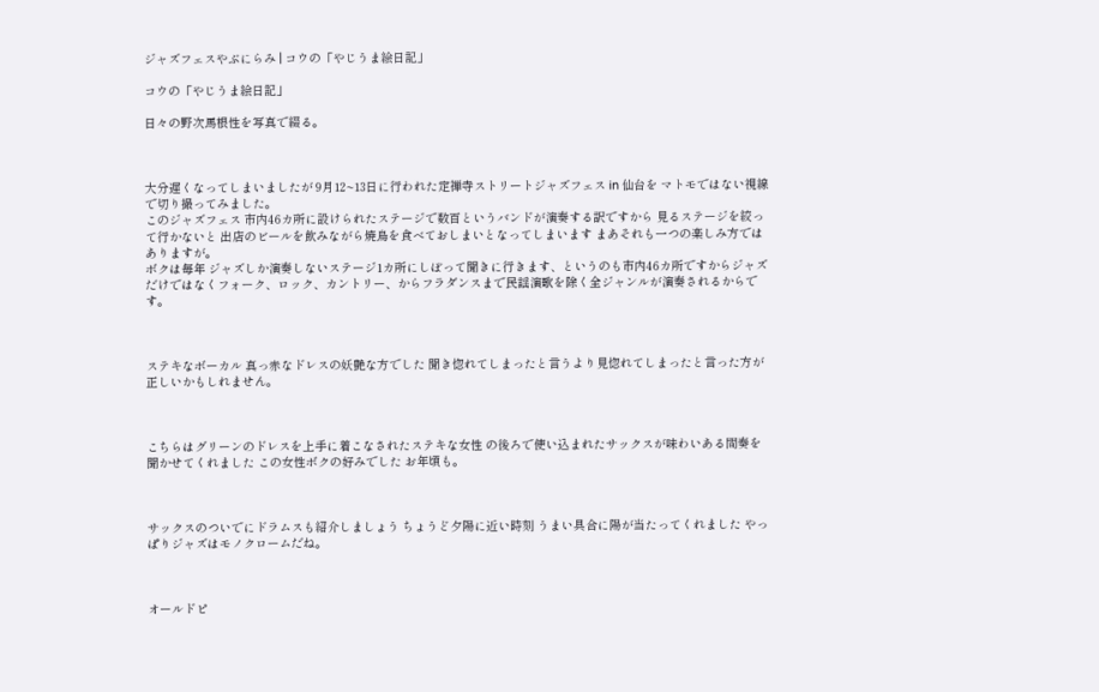ジャズフェスやぶにらみ | コウの「やじうま絵日記」

コウの「やじうま絵日記」

日々の野次馬根性を写真で綴る。



大分遅くなってしまいましたが 9月12~13日に行われた定禅寺ストリートジャズフェス in 仙台を マトモではない視線で切り撮ってみました。
このジャズフェス 市内46カ所に設けられたステージで数百というバンドが演奏する訳ですから 見るステージを絞って行かないと 出店のビールを飲みながら焼鳥を食べておしまいとなってしまいます まあそれも一つの楽しみ方ではありますが。
ボクは毎年 ジャズしか演奏しないステージ1カ所にしぼって聞きに行きます、というのも市内46カ所ですからジャズだけではなくフォーク、ロック、カントリー、からフラダンスまで民謡演歌を除く全ジャンルが演奏されるからです。



ステキなボーカル 真っ赤なドレスの妖艶な方でした 聞き惚れてしまったと言うより見惚れてしまったと言った方が正しいかもしれません。



こちらはグリーンのドレスを上手に着こなされたステキな女性 の後ろで使い込まれたサックスが味わいある間奏を聞かせてくれました この女性ボクの好みでした お年頃も。



サックスのついでにドラムスも紹介しましょう ちょうど夕陽に近い時刻 うまい具合に陽が当たってくれました やっぱりジャズはモノクロームだね。



オールドピ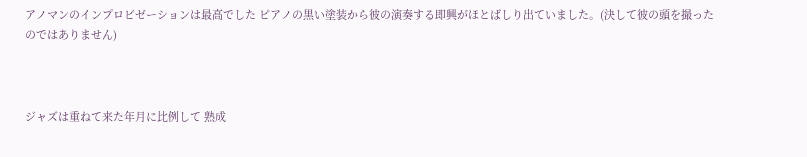アノマンのインプロビゼーションは最高でした ピアノの黒い塗装から彼の演奏する即興がほとばしり出ていました。(決して彼の頭を撮ったのではありません)



ジャズは重ねて来た年月に比例して 熟成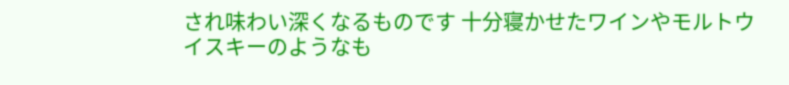され味わい深くなるものです 十分寝かせたワインやモルトウイスキーのようなも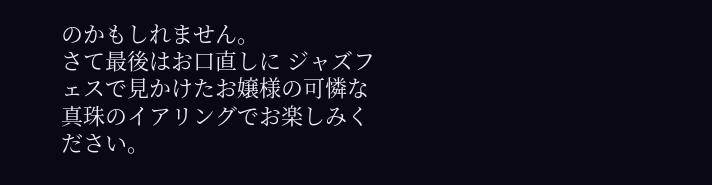のかもしれません。
さて最後はお口直しに ジャズフェスで見かけたお嬢様の可憐な真珠のイアリングでお楽しみください。